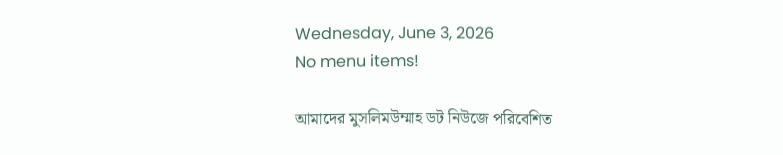Wednesday, June 3, 2026
No menu items!

আমাদের মুসলিমউম্মাহ ডট নিউজে পরিবেশিত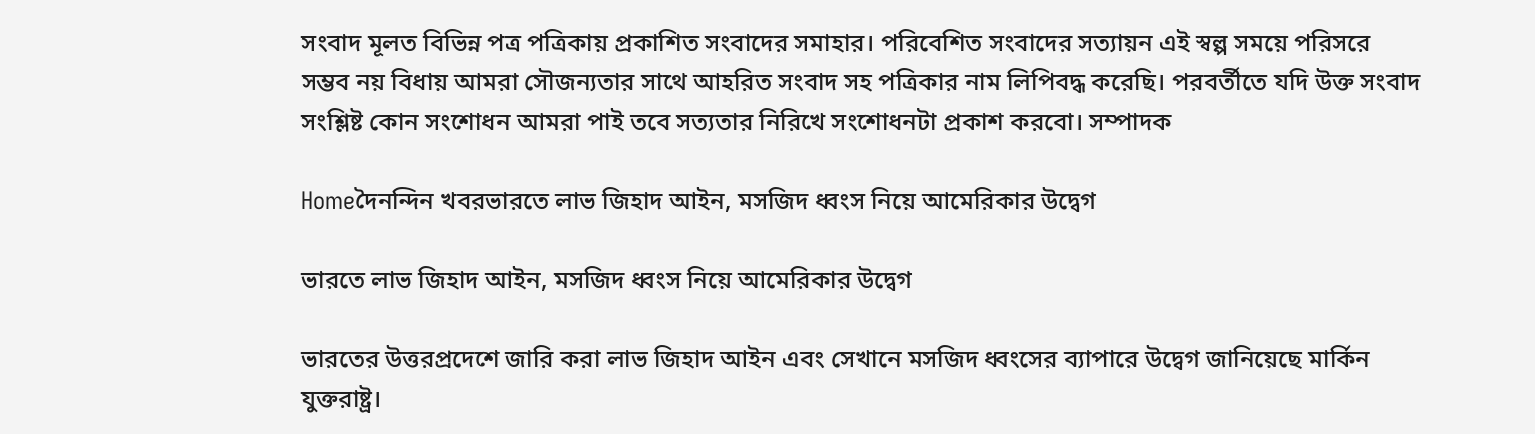সংবাদ মূলত বিভিন্ন পত্র পত্রিকায় প্রকাশিত সংবাদের সমাহার। পরিবেশিত সংবাদের সত্যায়ন এই স্বল্প সময়ে পরিসরে সম্ভব নয় বিধায় আমরা সৌজন্যতার সাথে আহরিত সংবাদ সহ পত্রিকার নাম লিপিবদ্ধ করেছি। পরবর্তীতে যদি উক্ত সংবাদ সংশ্লিষ্ট কোন সংশোধন আমরা পাই তবে সত্যতার নিরিখে সংশোধনটা প্রকাশ করবো। সম্পাদক

Homeদৈনন্দিন খবরভারতে লাভ জিহাদ আইন, মসজিদ ধ্বংস নিয়ে আমেরিকার উদ্বেগ

ভারতে লাভ জিহাদ আইন, মসজিদ ধ্বংস নিয়ে আমেরিকার উদ্বেগ

ভারতের উত্তরপ্রদেশে জারি করা লাভ জিহাদ আইন এবং সেখানে মসজিদ ধ্বংসের ব্যাপারে উদ্বেগ জানিয়েছে মার্কিন যুক্তরাষ্ট্র।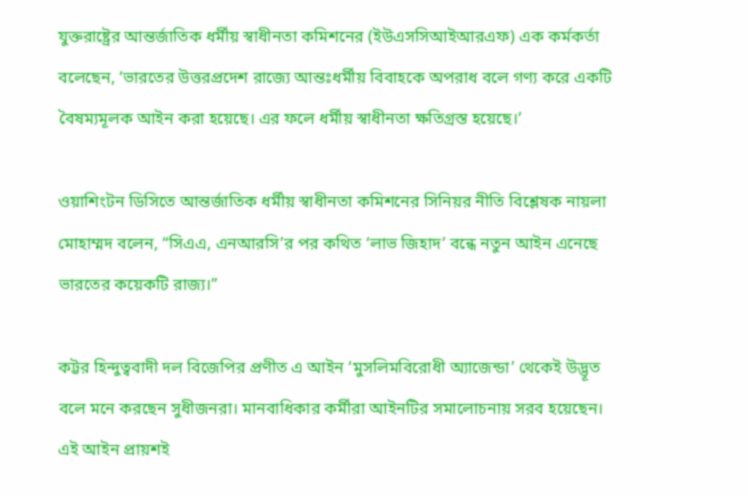যুক্তরাষ্ট্রের আন্তর্জাতিক ধর্মীয় স্বাধীনতা কমিশনের (ইউএসসিআইআরএফ) এক কর্মকর্তা বলেছেন, ‘ভারতের উত্তরপ্রদেশ রাজ্যে আন্তঃধর্মীয় বিবাহকে অপরাধ বলে গণ্য করে একটি বৈষম্যমূলক আইন করা হয়েছে। এর ফলে ধর্মীয় স্বাধীনতা ক্ষতিগ্রস্ত হয়েছে।’

ওয়াশিংটন ডিসিতে আন্তর্জাতিক ধর্মীয় স্বাধীনতা কমিশনের সিনিয়র নীতি বিশ্লেষক নায়লা মোহাম্মদ বলেন, “সিএএ, এনআরসি’র পর কথিত ‘লাভ জিহাদ’ বন্ধে নতুন আইন এনেছে ভারতের কয়েকটি রাজ্য।”

কট্টর হিন্দুত্ববাদী দল বিজেপির প্রণীত এ আইন ‘মুসলিমবিরোধী অ্যাজেন্ডা’ থেকেই উদ্ভূত বলে মনে করছেন সুধীজনরা। মানবাধিকার কর্মীরা আইনটির সমালোচনায় সরব হয়েছেন। এই আইন প্রায়শই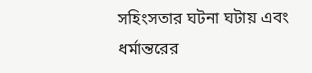সহিংসতার ঘটনা ঘটায় এবং ধর্মান্তরের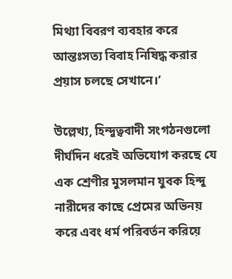মিথ্যা বিবরণ ব্যবহার করে আন্তঃসত্য বিবাহ নিষিদ্ধ করার প্রয়াস চলছে সেখানে।’

উল্লেখ্য, হিন্দুত্ববাদী সংগঠনগুলো দীর্ঘদিন ধরেই অভিযোগ করছে যে এক শ্রেণীর মুসলমান যুবক হিন্দু নারীদের কাছে প্রেমের অভিনয় করে এবং ধর্ম পরিবর্তন করিয়ে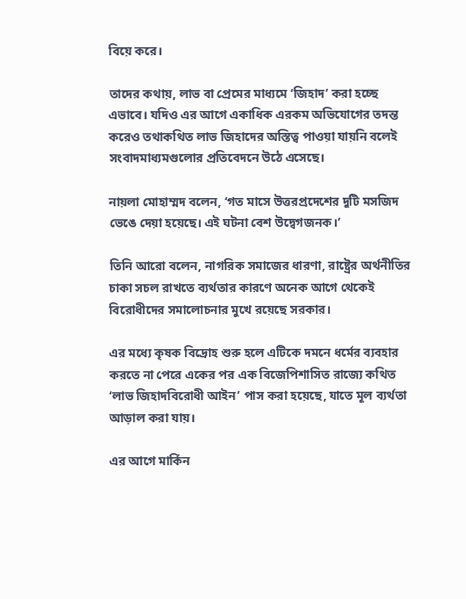বিয়ে করে।

তাদের কথায়, লাভ বা প্রেমের মাধ্যমে ‘জিহাদ’ করা হচ্ছে এভাবে। যদিও এর আগে একাধিক এরকম অভিযোগের তদন্ত করেও তথাকথিত লাভ জিহাদের অস্তিত্ব পাওয়া যায়নি বলেই সংবাদমাধ্যমগুলোর প্রতিবেদনে উঠে এসেছে।

নায়লা মোহাম্মদ বলেন, ‘গত মাসে উত্তরপ্রদেশের দুটি মসজিদ ভেঙে দেয়া হয়েছে। এই ঘটনা বেশ উদ্বেগজনক।’

তিনি আরো বলেন, নাগরিক সমাজের ধারণা, রাষ্ট্রের অর্থনীতির চাকা সচল রাখতে ব্যর্থতার কারণে অনেক আগে থেকেই বিরোধীদের সমালোচনার মুখে রয়েছে সরকার।

এর মধ্যে কৃষক বিদ্রোহ শুরু হলে এটিকে দমনে ধর্মের ব্যবহার করতে না পেরে একের পর এক বিজেপিশাসিত রাজ্যে কথিত ‘লাভ জিহাদবিরোধী আইন’ পাস করা হয়েছে, যাতে মূল ব্যর্থতা আড়াল করা যায়।

এর আগে মার্কিন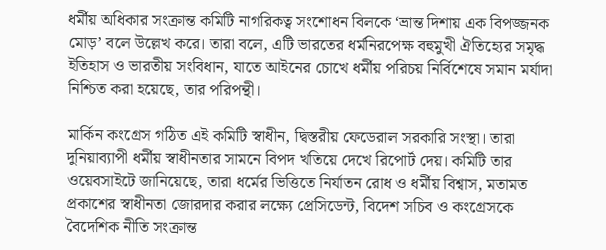ধর্মীয় অধিকার সংক্রান্ত কমিটি নাগরিকত্ব সংশোধন বিলকে ‘ভ্রান্ত দিশায় এক বিপজ্জনক মোড়’ বলে উল্লেখ করে। তারা বলে, এটি ভারতের ধর্মনিরপেক্ষ বহুমুখী ঐতিহ্যের সমৃদ্ধ ইতিহাস ও ভারতীয় সংবিধান, যাতে আইনের চোখে ধর্মীয় পরিচয় নির্বিশেষে সমান মর্যাদা নিশ্চিত করা হয়েছে, তার পরিপন্থী।

মার্কিন কংগ্রেস গঠিত এই কমিটি স্বাধীন, দ্বিস্তরীয় ফেডেরাল সরকারি সংস্থা। তারা দুনিয়াব্যাপী ধর্মীয় স্বাধীনতার সামনে বিপদ খতিয়ে দেখে রিপোর্ট দেয়। কমিটি তার ওয়েবসাইটে জানিয়েছে, তারা ধর্মের ভিত্তিতে নির্যাতন রোধ ও ধর্মীয় বিশ্বাস, মতামত প্রকাশের স্বাধীনতা জোরদার করার লক্ষ্যে প্রেসিডেন্ট, বিদেশ সচিব ও কংগ্রেসকে বৈদেশিক নীতি সংক্রান্ত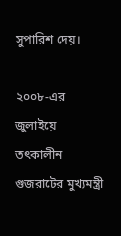সুপারিশ দেয়।

২০০৮-এর জুলাইয়ে তৎকালীন গুজরাটের মুখ্যমন্ত্রী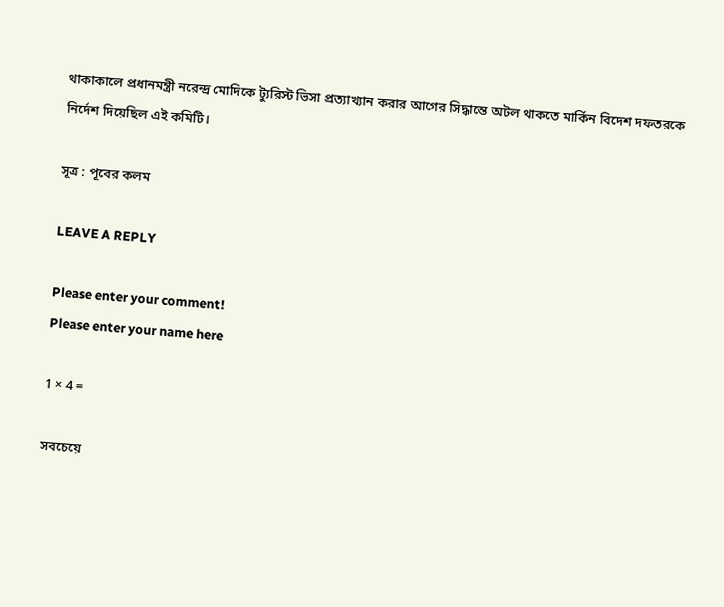থাকাকালে প্রধানমন্ত্রী নরেন্দ্র মোদিকে ট্যুরিস্ট ভিসা প্রত্যাখ্যান করার আগের সিদ্ধান্তে অটল থাকতে মার্কিন বিদেশ দফতরকে নির্দেশ দিয়েছিল এই কমিটি।

সূত্র : পূবের কলম

LEAVE A REPLY

Please enter your comment!
Please enter your name here

1 × 4 =

সবচেয়ে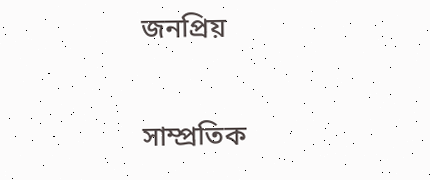জনপ্রিয়

সাম্প্রতিক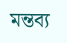মন্তব্য